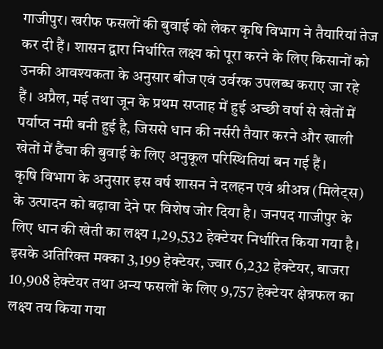गाजीपुर। खरीफ फसलों की बुवाई को लेकर कृषि विभाग ने तैयारियां तेज कर दी हैं। शासन द्वारा निर्धारित लक्ष्य को पूरा करने के लिए किसानों को उनकी आवश्यकता के अनुसार बीज एवं उर्वरक उपलब्ध कराए जा रहे हैं। अप्रैल, मई तथा जून के प्रथम सप्ताह में हुई अच्छी वर्षा से खेतों में पर्याप्त नमी बनी हुई है, जिससे धान की नर्सरी तैयार करने और खाली खेतों में ढैंचा की बुवाई के लिए अनुकूल परिस्थितियां बन गई हैं।
कृषि विभाग के अनुसार इस वर्ष शासन ने दलहन एवं श्रीअन्न (मिलेट्स) के उत्पादन को बढ़ावा देने पर विशेष जोर दिया है। जनपद गाजीपुर के लिए धान की खेती का लक्ष्य 1,29,532 हेक्टेयर निर्धारित किया गया है। इसके अतिरिक्त मक्का 3,199 हेक्टेयर, ज्वार 6,232 हेक्टेयर, बाजरा 10,908 हेक्टेयर तथा अन्य फसलों के लिए 9,757 हेक्टेयर क्षेत्रफल का लक्ष्य तय किया गया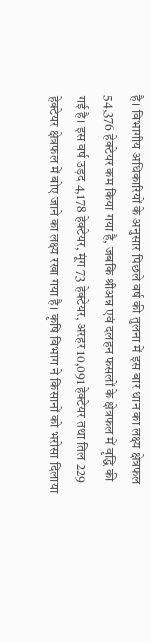है। विभागीय अधिकारियों के अनुसार पिछले वर्ष की तुलना में इस बार धान का लक्ष्य क्षेत्रफल 54,376 हेक्टेयर कम किया गया है, जबकि श्रीअन्न एवं दलहन फसलों के क्षेत्रफल में वृद्धि की गई है। इस वर्ष उड़द 4,178 हेक्टेयर, मूंग 73 हेक्टेयर, अरहर 10,091 हेक्टेयर तथा तिल 229 हेक्टेयर क्षेत्रफल में बोए जाने का लक्ष्य रखा गया है। कृषि विभाग ने किसानों को भरोसा दिलाया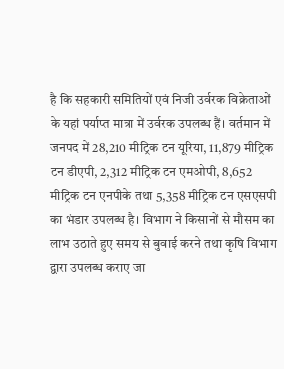है कि सहकारी समितियों एवं निजी उर्वरक विक्रेताओं के यहां पर्याप्त मात्रा में उर्वरक उपलब्ध हैं। वर्तमान में जनपद में 28,210 मीट्रिक टन यूरिया, 11,879 मीट्रिक टन डीएपी, 2,312 मीट्रिक टन एमओपी, 8,652 मीट्रिक टन एनपीके तथा 5,358 मीट्रिक टन एसएसपी का भंडार उपलब्ध है। विभाग ने किसानों से मौसम का लाभ उठाते हुए समय से बुवाई करने तथा कृषि विभाग द्वारा उपलब्ध कराए जा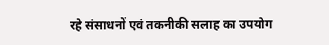रहे संसाधनों एवं तकनीकी सलाह का उपयोग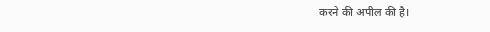करने की अपील की है।